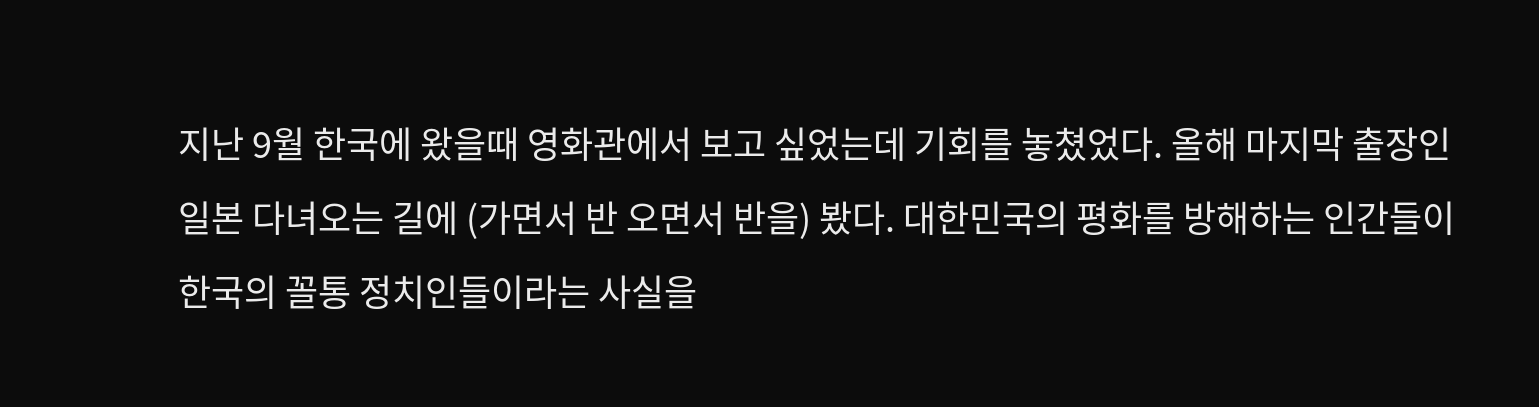지난 9월 한국에 왔을때 영화관에서 보고 싶었는데 기회를 놓쳤었다. 올해 마지막 출장인 일본 다녀오는 길에 (가면서 반 오면서 반을) 봤다. 대한민국의 평화를 방해하는 인간들이 한국의 꼴통 정치인들이라는 사실을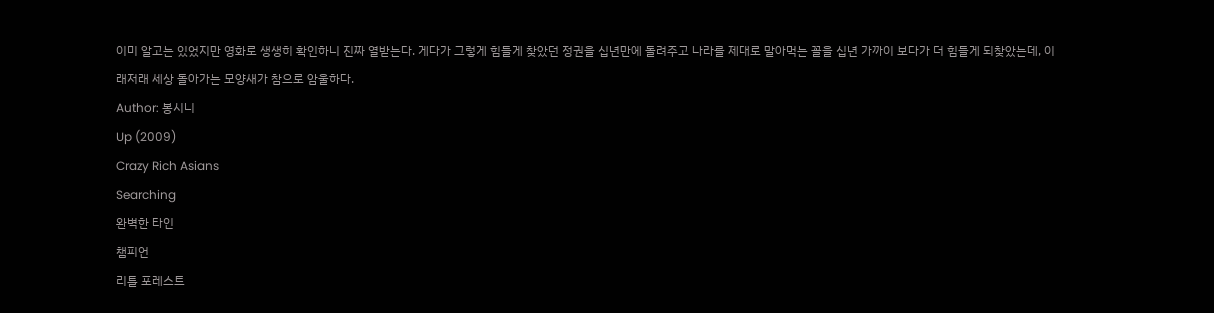이미 알고는 있었지만 영화로 생생히 확인하니 진짜 열받는다. 게다가 그렇게 힘들게 찾았던 정권을 십년만에 돌려주고 나라를 제대로 말아먹는 꼴을 십년 가까이 보다가 더 힘들게 되찾았는데, 이래저래 세상 돌아가는 모양새가 참으로 암울하다.
Author: 봉시니
Up (2009)
Crazy Rich Asians
Searching
완벽한 타인
챔피언
리틀 포레스트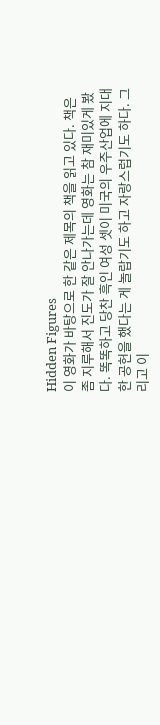Hidden Figures
이 영화가 바탕으로 한 같은 제목의 책을 읽고 있다. 책은 좀 지루해서 진도가 잘 안나가는데 영화는 참 재미있게 봤다. 똑똑하고 당찬 흑인 여성 셋이 미국의 우주산업에 지대한 공헌을 했다는 게 놀랍기도 하고 자랑스럽기도 하다. 그리고 이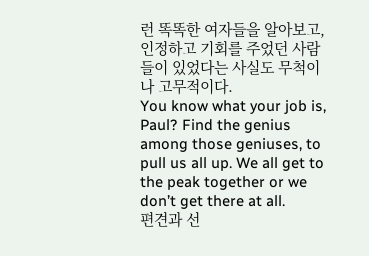런 똑똑한 여자들을 알아보고, 인정하고 기회를 주었던 사람들이 있었다는 사실도 무척이나 고무적이다.
You know what your job is, Paul? Find the genius among those geniuses, to pull us all up. We all get to the peak together or we don’t get there at all.
편견과 선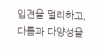입견을 멀리하고, 다름과 다양성을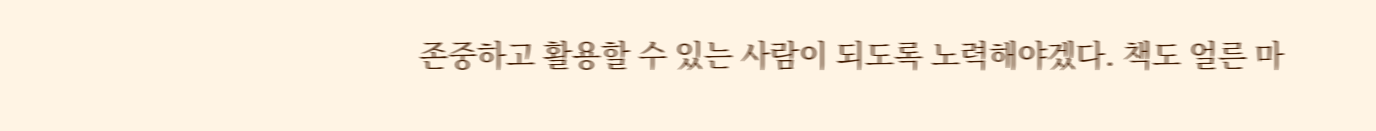존중하고 활용할 수 있는 사람이 되도록 노력해야겠다. 책도 얼른 마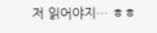저 읽어야지… ㅎㅎ